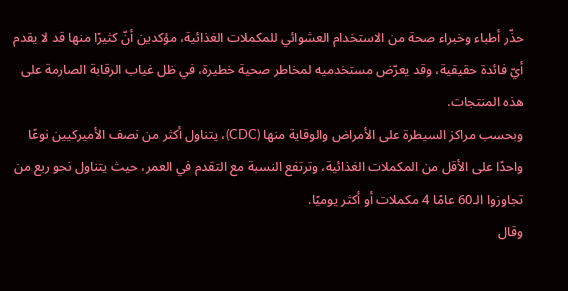حذّر أطباء وخبراء صحة من الاستخدام العشوائي للمكملات الغذائية، مؤكدين أنّ كثيرًا منها قد لا يقدم أيّ فائدة حقيقية، وقد يعرّض مستخدميه لمخاطر صحية خطيرة، في ظل غياب الرقابة الصارمة على هذه المنتجات.
وبحسب مراكز السيطرة على الأمراض والوقاية منها (CDC)، يتناول أكثر من نصف الأميركيين نوعًا واحدًا على الأقل من المكملات الغذائية، وترتفع النسبة مع التقدم في العمر، حيث يتناول نحو ربع من تجاوزوا الـ60 عامًا 4 مكملات أو أكثر يوميًا.
وقال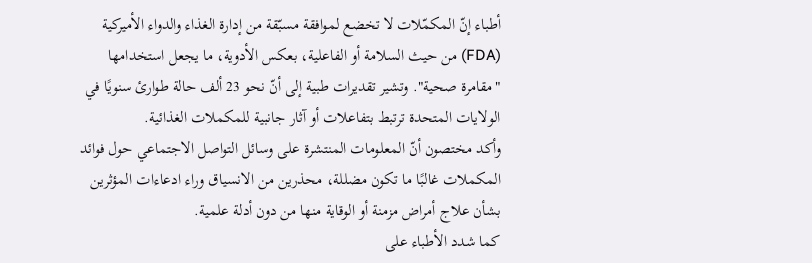أطباء إنّ المكمّلات لا تخضع لموافقة مسبّقة من إدارة الغذاء والدواء الأميركية (FDA) من حيث السلامة أو الفاعلية، بعكس الأدوية، ما يجعل استخدامها "مقامرة صحية". وتشير تقديرات طبية إلى أنّ نحو 23 ألف حالة طوارئ سنويًا في الولايات المتحدة ترتبط بتفاعلات أو آثار جانبية للمكملات الغذائية.
وأكد مختصون أنّ المعلومات المنتشرة على وسائل التواصل الاجتماعي حول فوائد المكملات غالبًا ما تكون مضللة، محذرين من الانسياق وراء ادعاءات المؤثرين بشأن علاج أمراض مزمنة أو الوقاية منها من دون أدلة علمية.
كما شدد الأطباء على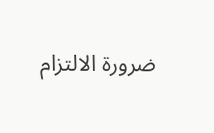ضرورة الالتزام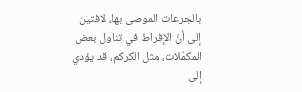بالجرعات الموصى بها، لافتين إلى أنّ الإفراط في تناول بعض المكمّلات، مثل الكركم، قد يؤدي إلى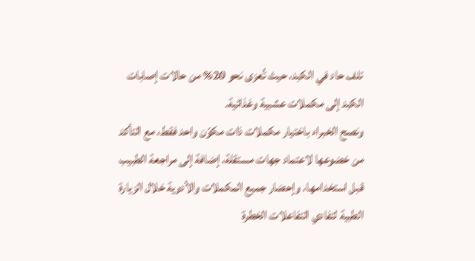تلف حاد في الكبد، حيث تُعزى نحو 20% من حالات إصابات الكبد إلى مكملات عشبية وغذائية.
ونصح الخبراء باختيار مكملات ذات مكوّن واحد فقط، مع التأكد من خضوعها لاعتماد جهات مستقلة، إضافة إلى مراجعة الطبيب قبل استخدامها، وإحضار جميع المكملات والأدوية خلال الزيارة الطبية لتفادي التفاعلات الخطرة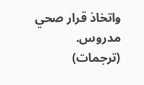واتخاذ قرار صحي مدروس.
(ترجمات)